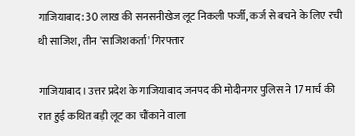गाजियाबाद: 30 लाख की सनसनीखेज लूट निकली फर्जी, कर्ज से बचने के लिए रची थी साजिश, तीन 'साजिशकर्ता' गिरफ्तार

गाजियाबाद। उत्तर प्रदेश के गाजियाबाद जनपद की मोदीनगर पुलिस ने 17 मार्च की रात हुई कथित बड़ी लूट का चौंकाने वाला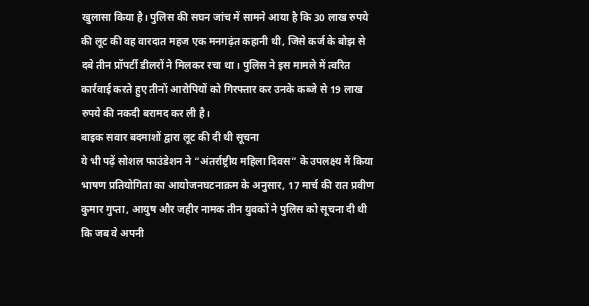खुलासा किया है। पुलिस की सघन जांच में सामने आया है कि 30 लाख रुपये की लूट की वह वारदात महज एक मनगढ़ंत कहानी थी, जिसे कर्ज के बोझ से दबे तीन प्रॉपर्टी डीलरों ने मिलकर रचा था। पुलिस ने इस मामले में त्वरित कार्रवाई करते हुए तीनों आरोपियों को गिरफ्तार कर उनके कब्जे से 19 लाख रुपये की नकदी बरामद कर ली है।
बाइक सवार बदमाशों द्वारा लूट की दी थी सूचना
ये भी पढ़ें सोशल फाउंडेशन ने “अंतर्राष्ट्रीय महिला दिवस” के उपलक्ष्य में किया भाषण प्रतियोगिता का आयोजनघटनाक्रम के अनुसार, 17 मार्च की रात प्रवीण कुमार गुप्ता, आयुष और जहीर नामक तीन युवकों ने पुलिस को सूचना दी थी कि जब वे अपनी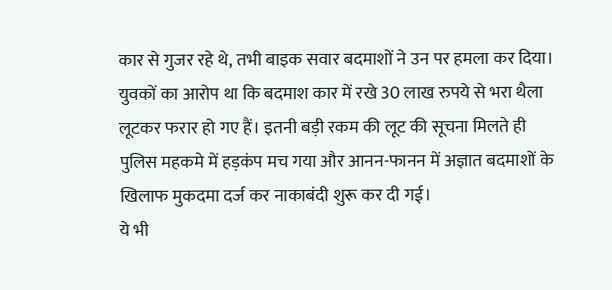कार से गुजर रहे थे, तभी बाइक सवार बदमाशों ने उन पर हमला कर दिया। युवकों का आरोप था कि बदमाश कार में रखे 30 लाख रुपये से भरा थैला लूटकर फरार हो गए हैं। इतनी बड़ी रकम की लूट की सूचना मिलते ही पुलिस महकमे में हड़कंप मच गया और आनन-फानन में अज्ञात बदमाशों के खिलाफ मुकदमा दर्ज कर नाकाबंदी शुरू कर दी गई।
ये भी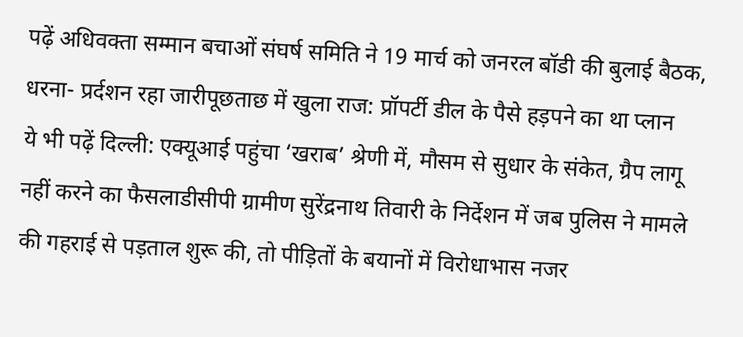पढ़ें अधिवक्ता सम्मान बचाओं संघर्ष समिति ने 19 मार्च को जनरल बॉडी की बुलाई बैठक, धरना- प्रर्दशन रहा जारीपूछताछ में खुला राज: प्रॉपर्टी डील के पैसे हड़पने का था प्लान
ये भी पढ़ें दिल्ली: एक्यूआई पहुंचा ‘खराब’ श्रेणी में, मौसम से सुधार के संकेत, ग्रैप लागू नहीं करने का फैसलाडीसीपी ग्रामीण सुरेंद्रनाथ तिवारी के निर्देशन में जब पुलिस ने मामले की गहराई से पड़ताल शुरू की, तो पीड़ितों के बयानों में विरोधाभास नजर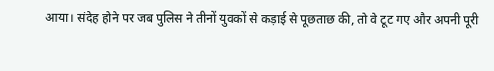आया। संदेह होने पर जब पुलिस ने तीनों युवकों से कड़ाई से पूछताछ की, तो वे टूट गए और अपनी पूरी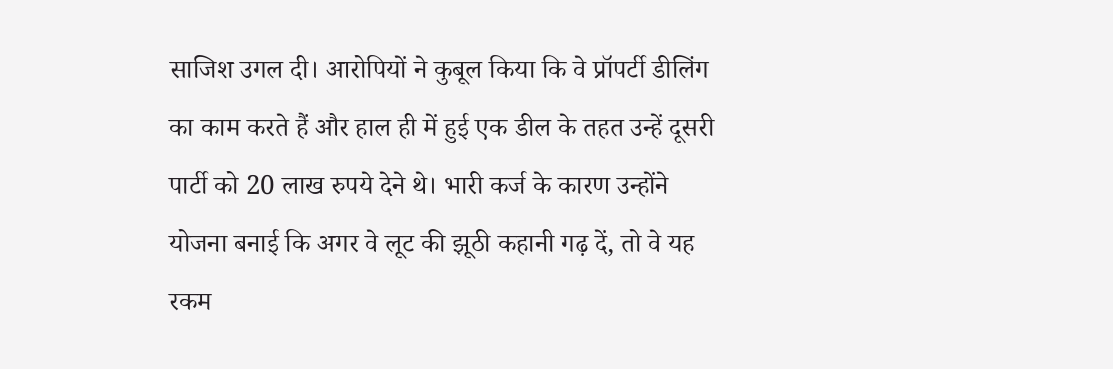साजिश उगल दी। आरोपियों ने कुबूल किया कि वे प्रॉपर्टी डीलिंग का काम करते हैं और हाल ही में हुई एक डील के तहत उन्हें दूसरी पार्टी को 20 लाख रुपये देने थे। भारी कर्ज के कारण उन्होंने योजना बनाई कि अगर वे लूट की झूठी कहानी गढ़ दें, तो वे यह रकम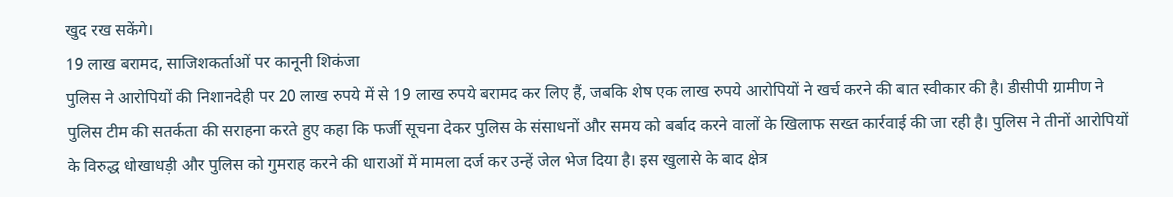खुद रख सकेंगे।
19 लाख बरामद, साजिशकर्ताओं पर कानूनी शिकंजा
पुलिस ने आरोपियों की निशानदेही पर 20 लाख रुपये में से 19 लाख रुपये बरामद कर लिए हैं, जबकि शेष एक लाख रुपये आरोपियों ने खर्च करने की बात स्वीकार की है। डीसीपी ग्रामीण ने पुलिस टीम की सतर्कता की सराहना करते हुए कहा कि फर्जी सूचना देकर पुलिस के संसाधनों और समय को बर्बाद करने वालों के खिलाफ सख्त कार्रवाई की जा रही है। पुलिस ने तीनों आरोपियों के विरुद्ध धोखाधड़ी और पुलिस को गुमराह करने की धाराओं में मामला दर्ज कर उन्हें जेल भेज दिया है। इस खुलासे के बाद क्षेत्र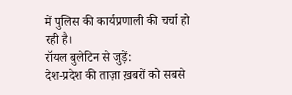में पुलिस की कार्यप्रणाली की चर्चा हो रही है।
रॉयल बुलेटिन से जुड़ें:
देश-प्रदेश की ताज़ा ख़बरों को सबसे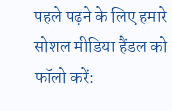पहले पढ़ने के लिए हमारे सोशल मीडिया हैंडल को फॉलो करें: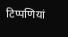टिप्पणियां